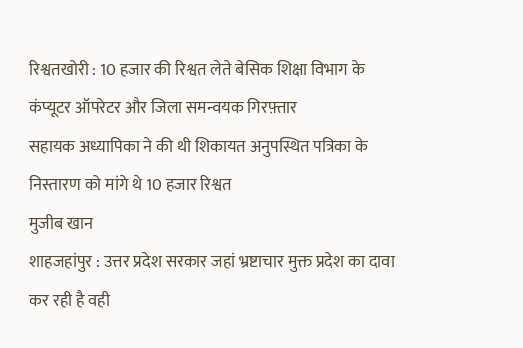रिश्वतखोरी : 10 हजार की रिश्वत लेते बेसिक शिक्षा विभाग के कंप्यूटर ऑपरेटर और जिला समन्वयक गिरफ़्तार
सहायक अध्यापिका ने की थी शिकायत अनुपस्थित पत्रिका के निस्तारण को मांगे थे 10 हजार रिश्वत
मुजीब खान
शाहजहांपुर : उत्तर प्रदेश सरकार जहां भ्रष्टाचार मुक्त प्रदेश का दावा कर रही है वही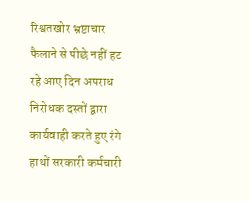रिश्वतखोर भ्रष्टाचार फैलाने से पीछे नहीं हट रहे आए दिन अपराध निरोधक दस्तों द्वारा कार्यवाही करते हुए रंगे हाथों सरकारी कर्मचारी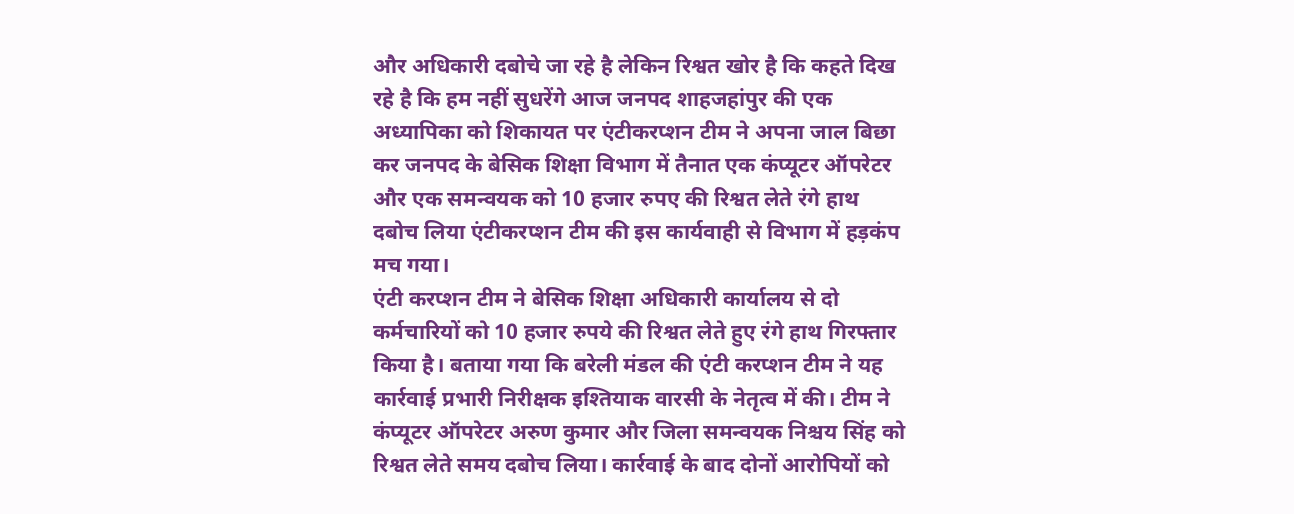और अधिकारी दबोचे जा रहे है लेकिन रिश्वत खोर है कि कहते दिख रहे है कि हम नहीं सुधरेंगे आज जनपद शाहजहांपुर की एक अध्यापिका को शिकायत पर एंटीकरप्शन टीम ने अपना जाल बिछा कर जनपद के बेसिक शिक्षा विभाग में तैनात एक कंप्यूटर ऑपरेटर और एक समन्वयक को 10 हजार रुपए की रिश्वत लेते रंगे हाथ दबोच लिया एंटीकरप्शन टीम की इस कार्यवाही से विभाग में हड़कंप मच गया।
एंटी करप्शन टीम ने बेसिक शिक्षा अधिकारी कार्यालय से दो कर्मचारियों को 10 हजार रुपये की रिश्वत लेते हुए रंगे हाथ गिरफ्तार किया है। बताया गया कि बरेली मंडल की एंटी करप्शन टीम ने यह कार्रवाई प्रभारी निरीक्षक इश्तियाक वारसी के नेतृत्व में की। टीम ने कंप्यूटर ऑपरेटर अरुण कुमार और जिला समन्वयक निश्चय सिंह को रिश्वत लेते समय दबोच लिया। कार्रवाई के बाद दोनों आरोपियों को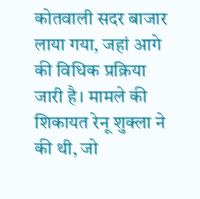कोतवाली सदर बाजार लाया गया, जहां आगे की विधिक प्रक्रिया जारी है। मामले की शिकायत रेनू शुक्ला ने की थी, जो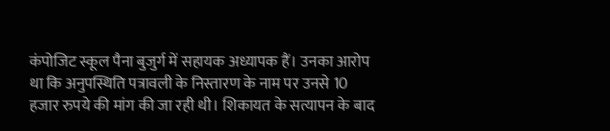कंपोजिट स्कूल पैना बुजुर्ग में सहायक अध्यापक हैं। उनका आरोप था कि अनुपस्थिति पत्रावली के निस्तारण के नाम पर उनसे 10 हजार रुपये की मांग की जा रही थी। शिकायत के सत्यापन के बाद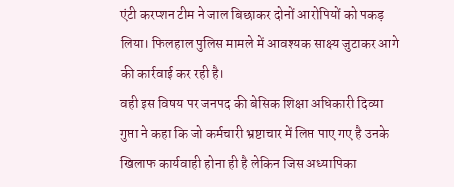एंटी करप्शन टीम ने जाल बिछाकर दोनों आरोपियों को पकड़ लिया। फिलहाल पुलिस मामले में आवश्यक साक्ष्य जुटाकर आगे की कार्रवाई कर रही है।
वही इस विषय पर जनपद की बेसिक शिक्षा अधिकारी दिव्या गुप्ता ने कहा कि जो कर्मचारी भ्रष्टाचार में लिप्त पाए गए है उनके खिलाफ कार्यवाही होना ही है लेकिन जिस अध्यापिका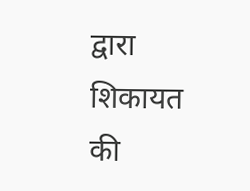द्वारा शिकायत की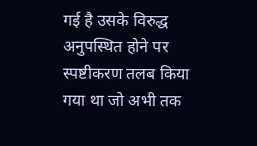गई है उसके विरुद्ध अनुपस्थित होने पर स्पष्टीकरण तलब किया गया था जो अभी तक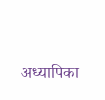अध्यापिका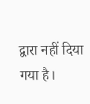द्वारा नहीं दिया गया है।